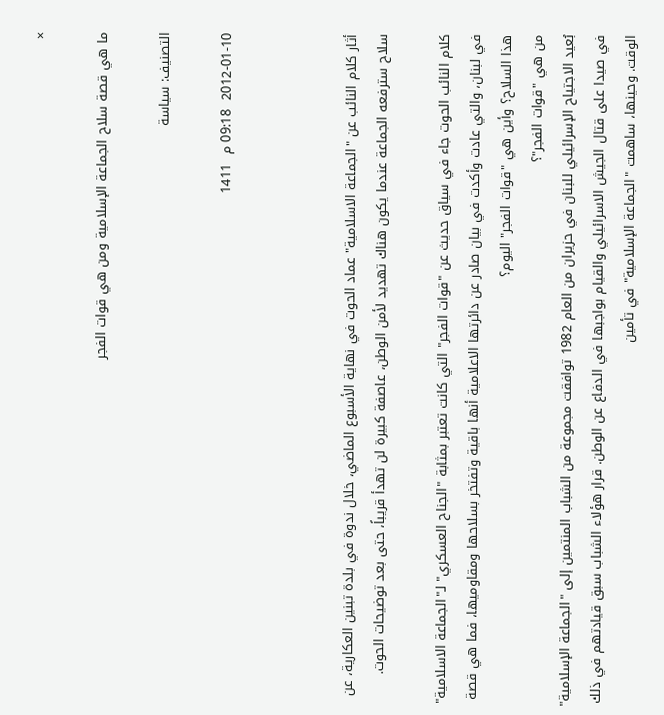×

ما هي قصة سلاح الجماعة الإسلامية ومن هي قوات الفجر

التصنيف: سياسة

2012-01-10  09:18 م  1411



أثار كلام النائب عن "الجماعة الاسلامية" عماد الحوت في نهاية الأسبوع الماضي، خلال ندوة في بلدة تبنين العكارية، عن سلاح سترفعه الجماعة عندما يكون هناك تهديد لأمن الوطن، عاصفة كبيرة لن تهدأ قريباً، حتى بعد توضيحات الحوت.

كلام النائب الحوت جاء في سياق حديث عن "قوات الفجر" التي كانت تعتبر بمثابة "الجناح العسكري" لـ"الجماعة الاسلامية" في لبنان، والتي عادت وأكدت في بيان صادر عن دائرتها الاعلامية أنها باقية وتفتخر بسلاحها ومقاوميها، فما هي قصة هذا السلاح؟ وأين هي "قوات الفجر" اليوم؟
من هي "قوات الفجر"؟
بُعيد الاجتياح الإسرائيلي للبنان في حزيران من العام 1982 توافقت مجموعة من الشباب المنتمين إلى "الجماعة الإسلامية" في صيدا على قتال الجيش الاسرائيلي والقيام بواجبها في الدفاع عن الوطن. قرار هؤلاء الشباب سبق قيادتهم في ذلك الوقت. وحينها، ساهمت "الجماعة الإسلامية" في تأمين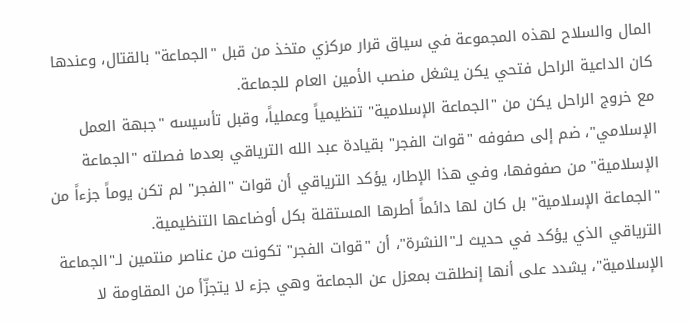المال والسلاح لهذه المجموعة في سياق قرار مركزي متخذ من قبل "الجماعة" بالقتال، وعندها كان الداعية الراحل فتحي يكن يشغل منصب الأمين العام للجماعة.
مع خروج الراحل يكن من "الجماعة الإسلامية" تنظيمياً وعملياً، وقبل تأسيسه "جبهة العمل الإسلامي"، ضم إلى صفوفه "قوات الفجر" بقيادة عبد الله الترياقي بعدما فصلته "الجماعة الإسلامية" من صفوفها، وفي هذا الإطار، يؤكد الترياقي أن قوات "الفجر" لم تكن يوماً جزءاً من "الجماعة الإسلامية" بل كان لها دائماً أطرها المستقلة بكل أوضاعها التنظيمية.
الترياقي الذي يؤكد في حديث لـ"النشرة"، أن "قوات الفجر" تكونت من عناصر منتمين لـ"الجماعة الإسلامية"، يشدد على أنها إنطلقت بمعزل عن الجماعة وهي جزء لا يتجزّأ من المقاومة لا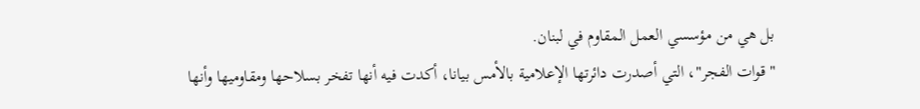بل هي من مؤسسي العمل المقاوم في لبنان.
"قوات الفجر"، التي أصدرت دائرتها الإعلامية بالأمس بيانا، أكدت فيه أنها تفخر بسلاحها ومقاوميها وأنها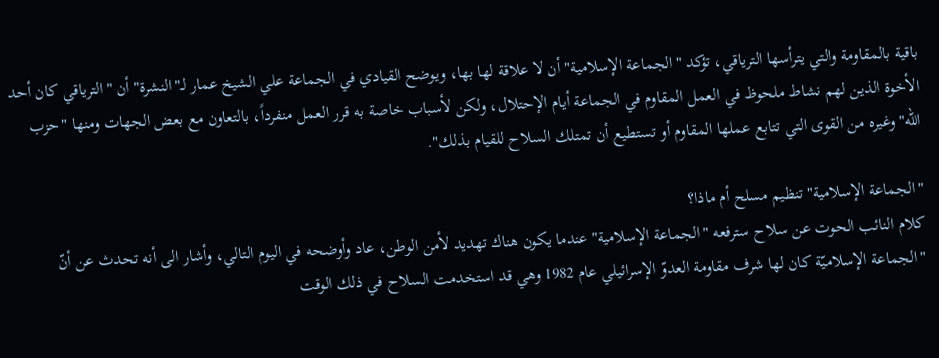باقية بالمقاومة والتي يترأسها الترياقي، تؤكد "الجماعة الإسلامية" أن لا علاقة لها بها، ويوضح القيادي في الجماعة علي الشيخ عمار لـ"النشرة" أن "الترياقي كان أحد الأخوة الذين لهم نشاط ملحوظ في العمل المقاوم في الجماعة أيام الإحتلال، ولكن لأسباب خاصة به قرر العمل منفرداً، بالتعاون مع بعض الجهات ومنها "حزب الله" وغيره من القوى التي تتابع عملها المقاوم أو تستطيع أن تمتلك السلاح للقيام بذلك".

"الجماعة الإسلامية" تنظيم مسلح أم ماذا؟
كلام النائب الحوت عن سلاح سترفعه "الجماعة الإسلامية" عندما يكون هناك تهديد لأمن الوطن، عاد وأوضحه في اليوم التالي، وأشار الى أنه تحدث عن أنّ "الجماعة الإسلاميّة كان لها شرف مقاومة العدوّ الإسرائيلي عام 1982 وهي قد استخدمت السلاح في ذلك الوقت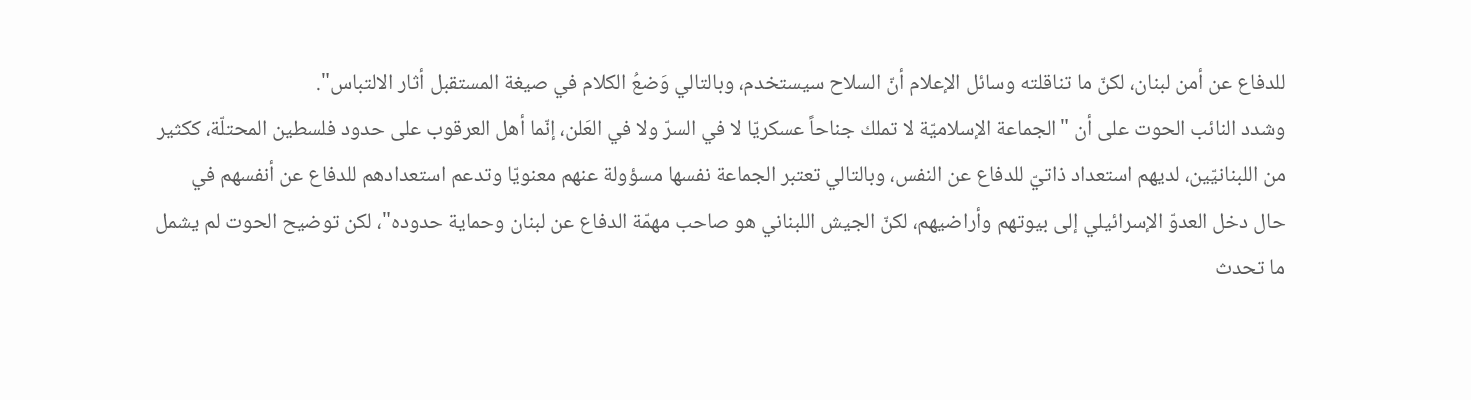للدفاع عن أمن لبنان، لكنّ ما تناقلته وسائل الإعلام أنّ السلاح سيستخدم، وبالتالي وَضعُ الكلام في صيغة المستقبل أثار الالتباس".
وشدد النائب الحوت على أن "الجماعة الإسلاميّة لا تملك جناحاً عسكريّا لا في السرّ ولا في العَلن، إنّما أهل العرقوب على حدود فلسطين المحتلّة، ككثير من اللبنانيّين، لديهم استعداد ذاتيّ للدفاع عن النفس، وبالتالي تعتبر الجماعة نفسها مسؤولة عنهم معنويّا وتدعم استعدادهم للدفاع عن أنفسهم في حال دخل العدوّ الإسرائيلي إلى بيوتهم وأراضيهم، لكنّ الجيش اللبناني هو صاحب مهمّة الدفاع عن لبنان وحماية حدوده"، لكن توضيح الحوت لم يشمل ما تحدث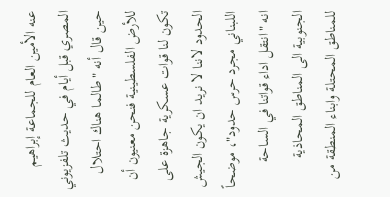عنه الأمين العام للجماعة إبراهيم المصري قبل أيام في حديث تلفزيوني حين قال أنه "طالما هناك احتلال للأرض الفلسطينية فنحن معنيون أن تكون لنا قوات عسكرية جاهزة على الحدود لاننا لا نريد ان يكون الجيش اللبناني مجرد حرس حدود"، موضحاً انه "انتقل اداء قواتنا في الساحة الجنوبية الى المناطق المحاذية للمناطق المحتلة وابناء المنطقة من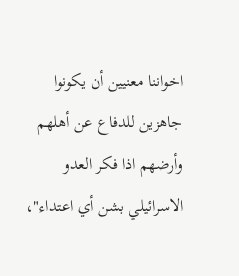اخواننا معنيين أن يكونوا جاهزين للدفاع عن أهلهم وأرضهم اذا فكر العدو الاسرائيلي بشن أي اعتداء"،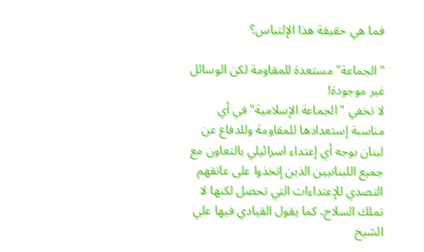فما هي حقيقة هذا الإلتباس؟

"الجماعة" مستعدة للمقاومة لكن الوسائل غير موجودة!
لا تخفي "الجماعة الإسلامية" في أي مناسبة إستعدادها للمقاومة وللدفاع عن لبنان بوجه أي إعتداء اسرائيلي بالتعاون مع جميع اللبنانيين الذين إتخذوا على عاتقهم التصدي للإعتداءات التي تحصل لكنها لا تملك السلاح، كما يقول القيادي فيها علي الشيخ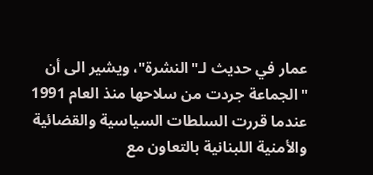عمار في حديث لـ"النشرة"، ويشير الى أن "الجماعة جردت من سلاحها منذ العام 1991 عندما قررت السلطات السياسية والقضائية والأمنية اللبنانية بالتعاون مع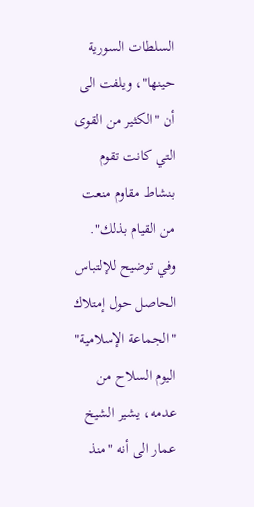السلطات السورية حينها"، ويلفت الى أن "الكثير من القوى التي كانت تقوم بنشاط مقاوم منعت من القيام بذلك".
وفي توضيح للإلتباس الحاصل حول إمتلاك "الجماعة الإسلامية" اليوم السلاح من عدمه، يشير الشيخ عمار الى أنه "منذ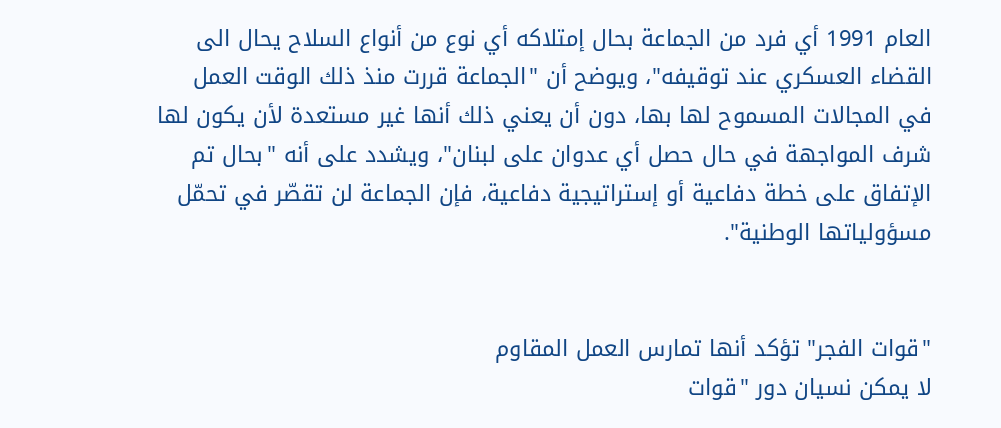العام 1991 أي فرد من الجماعة بحال إمتلاكه أي نوع من أنواع السلاح يحال الى القضاء العسكري عند توقيفه"، ويوضح أن "الجماعة قررت منذ ذلك الوقت العمل في المجالات المسموح لها بها، دون أن يعني ذلك أنها غير مستعدة لأن يكون لها شرف المواجهة في حال حصل أي عدوان على لبنان"، ويشدد على أنه "بحال تم الإتفاق على خطة دفاعية أو إستراتيجية دفاعية، فإن الجماعة لن تقصّر في تحمّل مسؤولياتها الوطنية".


"قوات الفجر" تؤكد أنها تمارس العمل المقاوم
لا يمكن نسيان دور "قوات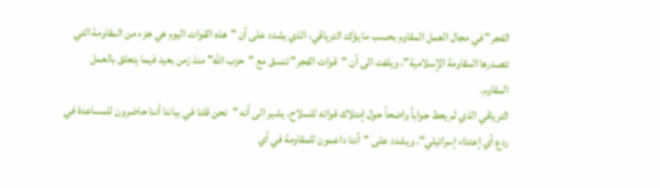الفجر" في مجال العمل المقاوم بحسب ما يؤكد الترياقي، الذي يشدد على أن "هذه القوات اليوم هي جزء من المقاومة التي تتصدرها المقاومة الإسلامية"، ويلفت الى أن "قوات الفجر" تنسق مع "حزب الله" منذ زمن بعيد فيما يتعلق بالعمل المقاوم.
الترياقي الذي لم يعط جواباً واضحاً حول إمتلاك قواته للسلاح، يشير الى أنه "نحن قلنا في بياننا أننا حاضرون للمساعدة في ردع أي إعتداء إسرائيلي"، ويشدد على "أننا داعمون للمقاومة في أي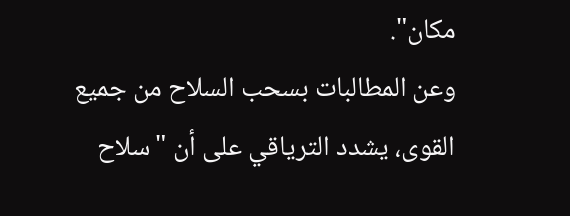مكان".
وعن المطالبات بسحب السلاح من جميع القوى، يشدد الترياقي على أن "سلاح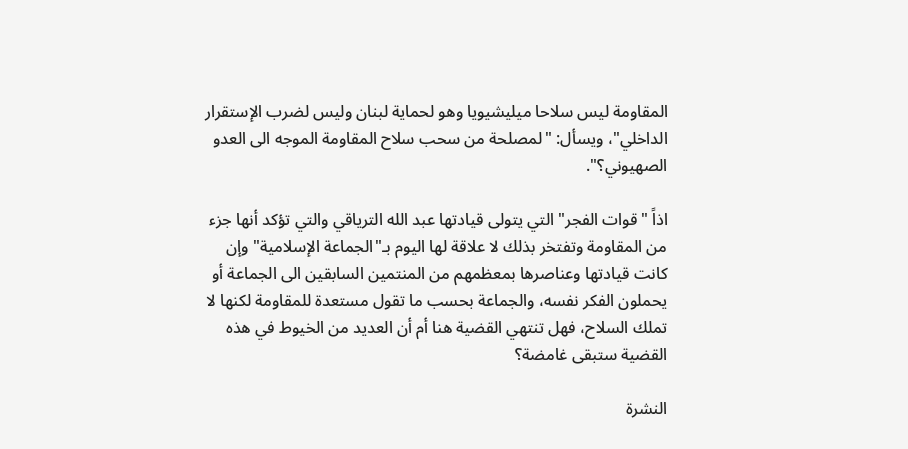المقاومة ليس سلاحا ميليشيويا وهو لحماية لبنان وليس لضرب الإستقرار الداخلي"، ويسأل: "لمصلحة من سحب سلاح المقاومة الموجه الى العدو الصهيوني؟".

اذاً "قوات الفجر" التي يتولى قيادتها عبد الله الترياقي والتي تؤكد أنها جزء من المقاومة وتفتخر بذلك لا علاقة لها اليوم بـ"الجماعة الإسلامية" وإن كانت قيادتها وعناصرها بمعظمهم من المنتمين السابقين الى الجماعة أو يحملون الفكر نفسه، والجماعة بحسب ما تقول مستعدة للمقاومة لكنها لا تملك السلاح، فهل تنتهي القضية هنا أم أن العديد من الخيوط في هذه القضية ستبقى غامضة؟

النشرة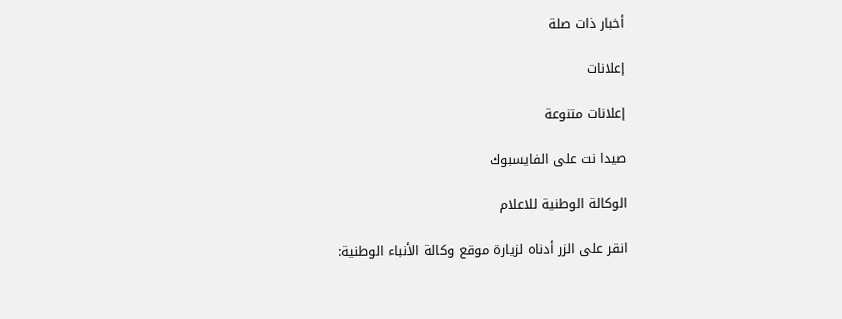أخبار ذات صلة

إعلانات

إعلانات متنوعة

صيدا نت على الفايسبوك

الوكالة الوطنية للاعلام

انقر على الزر أدناه لزيارة موقع وكالة الأنباء الوطنية: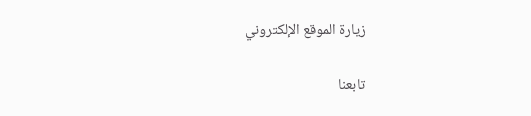زيارة الموقع الإلكتروني

تابعنا